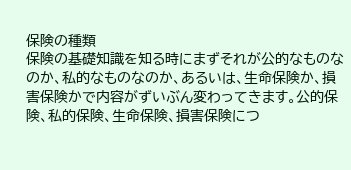保険の種類
保険の基礎知識を知る時にまずそれが公的なものなのか、私的なものなのか、あるいは、生命保険か、損害保険かで内容がずいぶん変わってきます。公的保険、私的保険、生命保険、損害保険につ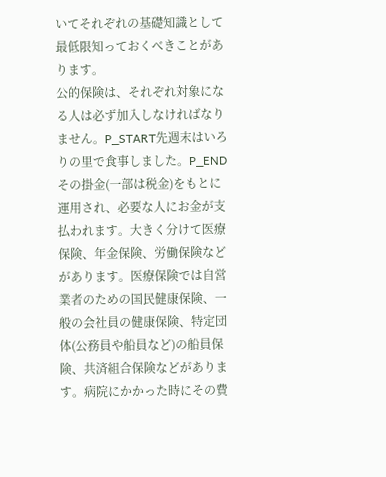いてそれぞれの基礎知識として最低限知っておくべきことがあります。
公的保険は、それぞれ対象になる人は必ず加入しなければなりません。P_START先週末はいろりの里で食事しました。P_ENDその掛金(一部は税金)をもとに運用され、必要な人にお金が支払われます。大きく分けて医療保険、年金保険、労働保険などがあります。医療保険では自営業者のための国民健康保険、一般の会社員の健康保険、特定団体(公務員や船員など)の船員保険、共済組合保険などがあります。病院にかかった時にその費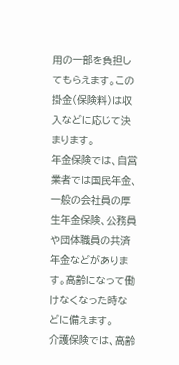用の一部を負担してもらえます。この掛金(保険料)は収入などに応じて決まります。
年金保険では、自営業者では国民年金、一般の会社員の厚生年金保険、公務員や団体職員の共済年金などがあります。高齢になって働けなくなった時などに備えます。
介護保険では、高齢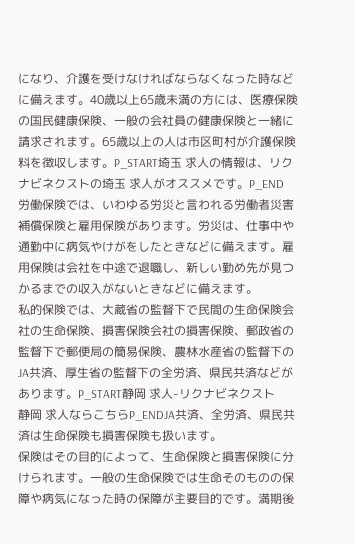になり、介護を受けなければならなくなった時などに備えます。40歳以上65歳未満の方には、医療保険の国民健康保険、一般の会社員の健康保険と一緒に請求されます。65歳以上の人は市区町村が介護保険料を徴収します。P_START埼玉 求人の情報は、リクナビネクストの埼玉 求人がオススメです。P_END
労働保険では、いわゆる労災と言われる労働者災害補償保険と雇用保険があります。労災は、仕事中や通勤中に病気やけがをしたときなどに備えます。雇用保険は会社を中途で退職し、新しい勤め先が見つかるまでの収入がないときなどに備えます。
私的保険では、大蔵省の監督下で民間の生命保険会社の生命保険、損害保険会社の損害保険、郵政省の監督下で郵便局の簡易保険、農林水産省の監督下のJA共済、厚生省の監督下の全労済、県民共済などがあります。P_START静岡 求人-リクナビネクスト
静岡 求人ならこちらP_ENDJA共済、全労済、県民共済は生命保険も損害保険も扱います。
保険はその目的によって、生命保険と損害保険に分けられます。一般の生命保険では生命そのものの保障や病気になった時の保障が主要目的です。満期後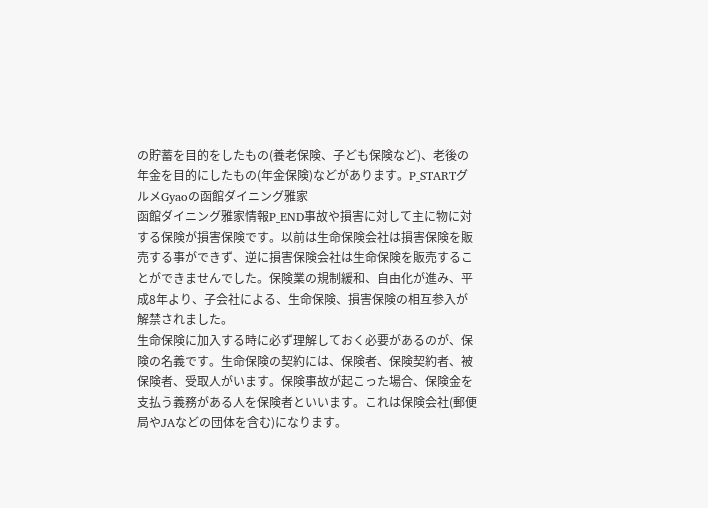の貯蓄を目的をしたもの(養老保険、子ども保険など)、老後の年金を目的にしたもの(年金保険)などがあります。P_STARTグルメGyaoの函館ダイニング雅家
函館ダイニング雅家情報P_END事故や損害に対して主に物に対する保険が損害保険です。以前は生命保険会社は損害保険を販売する事ができず、逆に損害保険会社は生命保険を販売することができませんでした。保険業の規制緩和、自由化が進み、平成8年より、子会社による、生命保険、損害保険の相互参入が解禁されました。
生命保険に加入する時に必ず理解しておく必要があるのが、保険の名義です。生命保険の契約には、保険者、保険契約者、被保険者、受取人がいます。保険事故が起こった場合、保険金を支払う義務がある人を保険者といいます。これは保険会社(郵便局やJAなどの団体を含む)になります。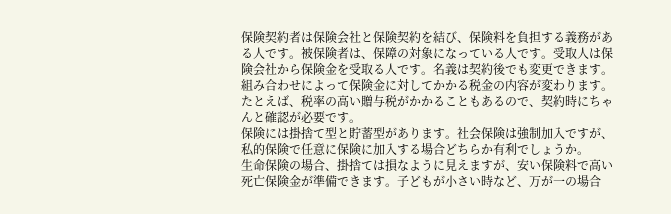保険契約者は保険会社と保険契約を結び、保険料を負担する義務がある人です。被保険者は、保障の対象になっている人です。受取人は保険会社から保険金を受取る人です。名義は契約後でも変更できます。組み合わせによって保険金に対してかかる税金の内容が変わります。たとえば、税率の高い贈与税がかかることもあるので、契約時にちゃんと確認が必要です。
保険には掛捨て型と貯蓄型があります。社会保険は強制加入ですが、私的保険で任意に保険に加入する場合どちらか有利でしょうか。
生命保険の場合、掛捨ては損なように見えますが、安い保険料で高い死亡保険金が準備できます。子どもが小さい時など、万が一の場合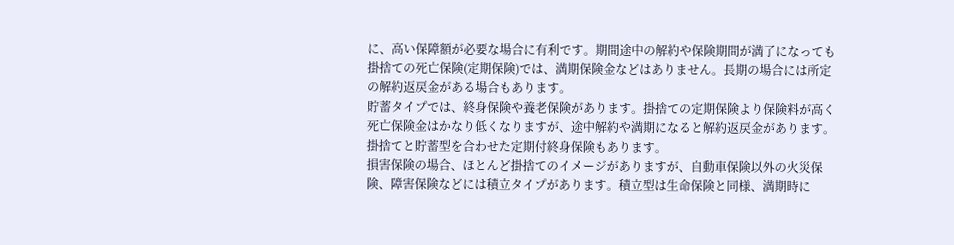に、高い保障額が必要な場合に有利です。期間途中の解約や保険期間が満了になっても掛捨ての死亡保険(定期保険)では、満期保険金などはありません。長期の場合には所定の解約返戻金がある場合もあります。
貯蓄タイプでは、終身保険や養老保険があります。掛捨ての定期保険より保険料が高く死亡保険金はかなり低くなりますが、途中解約や満期になると解約返戻金があります。掛捨てと貯蓄型を合わせた定期付終身保険もあります。
損害保険の場合、ほとんど掛捨てのイメージがありますが、自動車保険以外の火災保険、障害保険などには積立タイプがあります。積立型は生命保険と同様、満期時に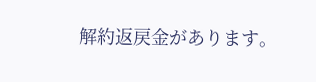解約返戻金があります。